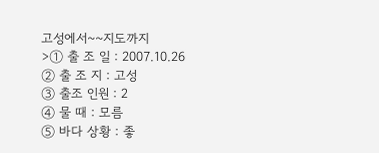고성에서~~지도까지
>① 출 조 일 : 2007.10.26
② 출 조 지 : 고성
③ 출조 인원 : 2
④ 물 때 : 모름
⑤ 바다 상황 : 좋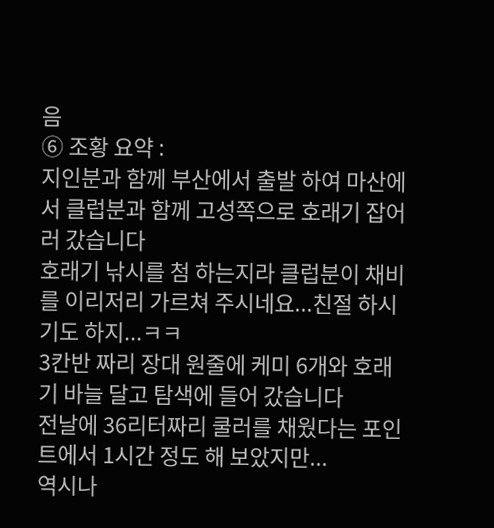음
⑥ 조황 요약 :
지인분과 함께 부산에서 출발 하여 마산에서 클럽분과 함께 고성쪽으로 호래기 잡어러 갔습니다
호래기 낚시를 첨 하는지라 클럽분이 채비를 이리저리 가르쳐 주시네요...친절 하시기도 하지...ㅋㅋ
3칸반 짜리 장대 원줄에 케미 6개와 호래기 바늘 달고 탐색에 들어 갔습니다
전날에 36리터짜리 쿨러를 채웠다는 포인트에서 1시간 정도 해 보았지만...
역시나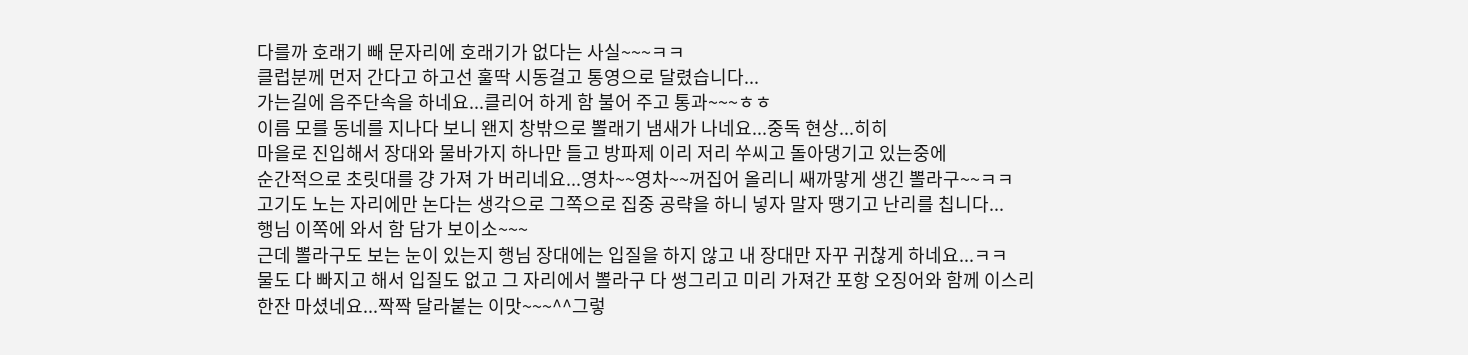다를까 호래기 빼 문자리에 호래기가 없다는 사실~~~ㅋㅋ
클럽분께 먼저 간다고 하고선 훌딱 시동걸고 통영으로 달렸습니다...
가는길에 음주단속을 하네요...클리어 하게 함 불어 주고 통과~~~ㅎㅎ
이름 모를 동네를 지나다 보니 왠지 창밖으로 뽈래기 냄새가 나네요...중독 현상...히히
마을로 진입해서 장대와 물바가지 하나만 들고 방파제 이리 저리 쑤씨고 돌아댕기고 있는중에
순간적으로 초릿대를 걍 가져 가 버리네요...영차~~영차~~꺼집어 올리니 쌔까맣게 생긴 뽈라구~~ㅋㅋ
고기도 노는 자리에만 논다는 생각으로 그쪽으로 집중 공략을 하니 넣자 말자 땡기고 난리를 칩니다...
행님 이쪽에 와서 함 담가 보이소~~~
근데 뽈라구도 보는 눈이 있는지 행님 장대에는 입질을 하지 않고 내 장대만 자꾸 귀찮게 하네요...ㅋㅋ
물도 다 빠지고 해서 입질도 없고 그 자리에서 뽈라구 다 썽그리고 미리 가져간 포항 오징어와 함께 이스리
한잔 마셨네요...짝짝 달라붙는 이맛~~~^^그렇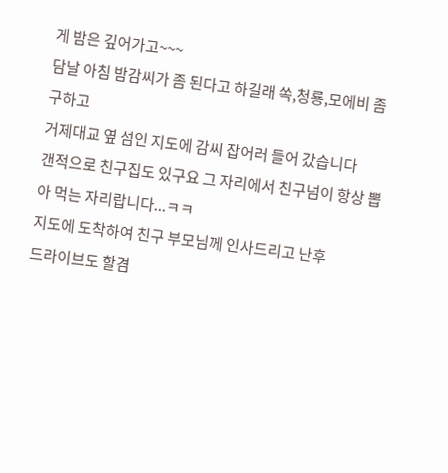게 밤은 깊어가고~~~
담날 아침 밤감씨가 좀 된다고 하길래 쏙,청룡,모에비 좀 구하고
거제대교 옆 섬인 지도에 감씨 잡어러 들어 갔습니다
갠적으로 친구집도 있구요 그 자리에서 친구넘이 항상 뽑아 먹는 자리랍니다...ㅋㅋ
지도에 도착하여 친구 부모님께 인사드리고 난후
드라이브도 할겸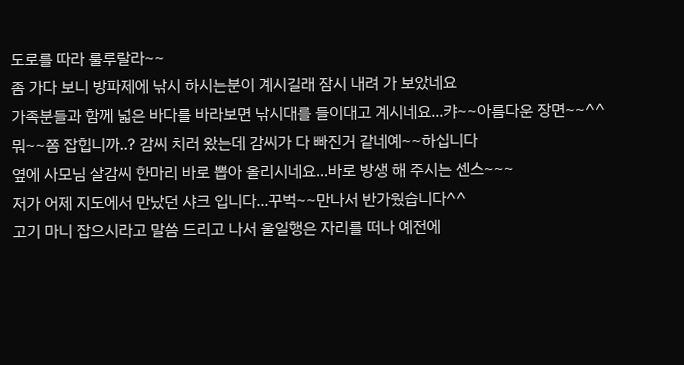도로를 따라 룰루랄라~~
좀 가다 보니 방파제에 낚시 하시는분이 계시길래 잠시 내려 가 보았네요
가족분들과 함께 넓은 바다를 바라보면 낚시대를 들이대고 계시네요...캬~~아름다운 장면~~^^
뭐~~쫌 잡힙니까..? 감씨 치러 왔는데 감씨가 다 빠진거 같네예~~하십니다
옆에 사모님 살감씨 한마리 바로 뽑아 올리시네요...바로 방생 해 주시는 센스~~~
저가 어제 지도에서 만났던 샤크 입니다...꾸벅~~만나서 반가웠습니다^^
고기 마니 잡으시라고 말씀 드리고 나서 울일행은 자리를 떠나 예전에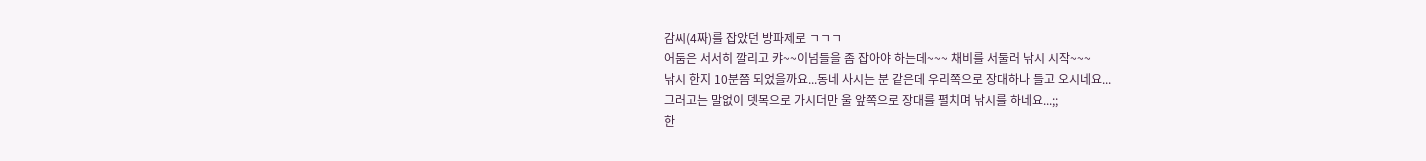감씨(4짜)를 잡았던 방파제로 ㄱㄱㄱ
어둠은 서서히 깔리고 캬~~이넘들을 좀 잡아야 하는데~~~ 채비를 서둘러 낚시 시작~~~
낚시 한지 10분쯤 되었을까요...동네 사시는 분 같은데 우리쪽으로 장대하나 들고 오시네요...
그러고는 말없이 뎃목으로 가시더만 울 앞쪽으로 장대를 펼치며 낚시를 하네요...;;
한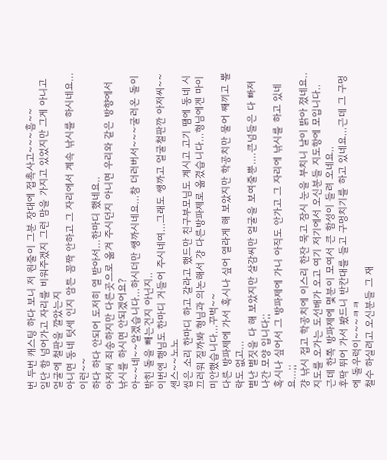번 두번 캐스팅 하다 보니 저 원줄이 그분 장대에 접촉사고~~~흠~~
일단 함 넘어가고 자리를 비워주겠지 그런 맘을 가지고 있었지만 그게 아니고 얼굴에 철판을 깔았는지
아니면 동네 텃세 인지 암튼 꼼짝 안하고 그 자리에서 계속 낚시를 하시네요...이런~~
하다 하다 안되어 도저히 열 받아서...한마디 했네요..
아저씨 죄송하지만 다른곳으로 옮겨 주시던지 아니면 우리와 같은 방향에서 낚시를 하시면 안되겠어요?
아~~네~~알겠습니다...하시더만 쌩까시네요...참 더러버서~~~굴러온 돌이 밖힌 돌을 빼는건지 아닌지..
이번엔 행님도 한마디 거들어 주시네여...그래도 쌩까고 얼굴철판깐 아저씨~~센스~~노노
씹은 소리 한마디 하고 갈라고 했드만 친구부모님도 계시고 고기 땜에 동네 시끄러워 질까봐 형님과 의논해서 걍 다른방파제로 옮겼습니다...형님에겐 마이 미안했습니다...꾸벅~~
다른 방파제에 가서 혹시나 싶어 열라게 해 보았지만 학공치만 물어 째끼고 뽈락도 없고...
별난 별짓을 다 해 보았지만 살감씨만 얼굴을 보여줄뿐....큰넘들은 다 빠져 나간 모양 입니다;;
혹시나 싶어서 그 방파제에 가니 아직도 안가고 그 자리에 낚시를 하고 있네요...;;
걍 낚시 접고 학공치에 이스리 한잔 묵고 잠시 눈을 부치니 날이 밝아 졌네요..
지도를 오가는 도선배가 오고 여기 저기에서 오신분들 지도항에 모입니다..
근데 한쪽 방파제에 몇분이 모여서 큰 함성이 들려 오네요..
후딱 뛰어 가서 봤드니 반칸대를 들고 구멍치기를 하고 있네요...근데 그 구멍에 돌우럭이~~~ㅋㅋ
철수 하실려고 오신분들 그 재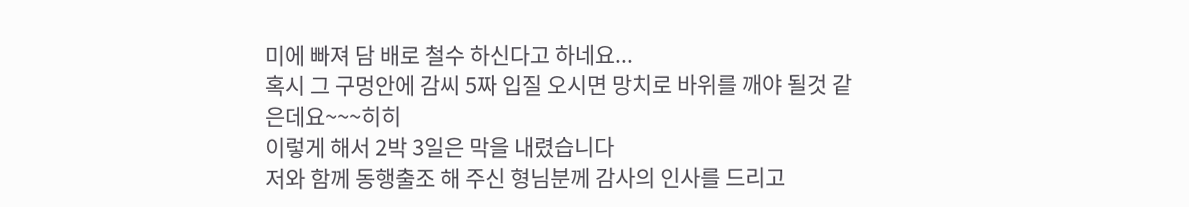미에 빠져 담 배로 철수 하신다고 하네요...
혹시 그 구멍안에 감씨 5짜 입질 오시면 망치로 바위를 깨야 될것 같은데요~~~히히
이렇게 해서 2박 3일은 막을 내렸습니다
저와 함께 동행출조 해 주신 형님분께 감사의 인사를 드리고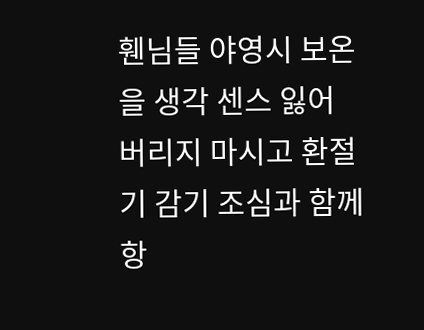휀님들 야영시 보온을 생각 센스 잃어 버리지 마시고 환절기 감기 조심과 함께
항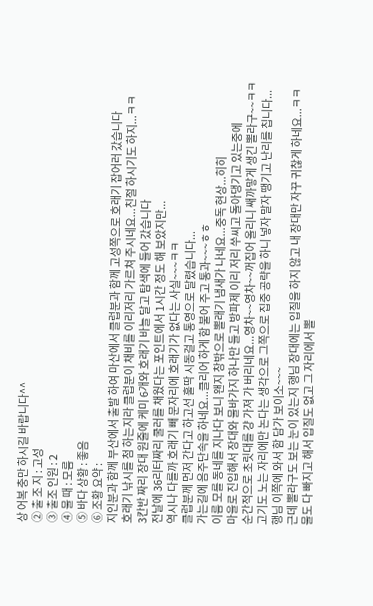상 어복 충만 하시길 바랍니다^^
② 출 조 지 : 고성
③ 출조 인원 : 2
④ 물 때 : 모름
⑤ 바다 상황 : 좋음
⑥ 조황 요약 :
지인분과 함께 부산에서 출발 하여 마산에서 클럽분과 함께 고성쪽으로 호래기 잡어러 갔습니다
호래기 낚시를 첨 하는지라 클럽분이 채비를 이리저리 가르쳐 주시네요...친절 하시기도 하지...ㅋㅋ
3칸반 짜리 장대 원줄에 케미 6개와 호래기 바늘 달고 탐색에 들어 갔습니다
전날에 36리터짜리 쿨러를 채웠다는 포인트에서 1시간 정도 해 보았지만...
역시나 다를까 호래기 빼 문자리에 호래기가 없다는 사실~~~ㅋㅋ
클럽분께 먼저 간다고 하고선 훌딱 시동걸고 통영으로 달렸습니다...
가는길에 음주단속을 하네요...클리어 하게 함 불어 주고 통과~~~ㅎㅎ
이름 모를 동네를 지나다 보니 왠지 창밖으로 뽈래기 냄새가 나네요...중독 현상...히히
마을로 진입해서 장대와 물바가지 하나만 들고 방파제 이리 저리 쑤씨고 돌아댕기고 있는중에
순간적으로 초릿대를 걍 가져 가 버리네요...영차~~영차~~꺼집어 올리니 쌔까맣게 생긴 뽈라구~~ㅋㅋ
고기도 노는 자리에만 논다는 생각으로 그쪽으로 집중 공략을 하니 넣자 말자 땡기고 난리를 칩니다...
행님 이쪽에 와서 함 담가 보이소~~~
근데 뽈라구도 보는 눈이 있는지 행님 장대에는 입질을 하지 않고 내 장대만 자꾸 귀찮게 하네요...ㅋㅋ
물도 다 빠지고 해서 입질도 없고 그 자리에서 뽈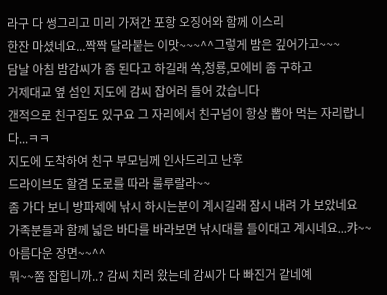라구 다 썽그리고 미리 가져간 포항 오징어와 함께 이스리
한잔 마셨네요...짝짝 달라붙는 이맛~~~^^그렇게 밤은 깊어가고~~~
담날 아침 밤감씨가 좀 된다고 하길래 쏙,청룡,모에비 좀 구하고
거제대교 옆 섬인 지도에 감씨 잡어러 들어 갔습니다
갠적으로 친구집도 있구요 그 자리에서 친구넘이 항상 뽑아 먹는 자리랍니다...ㅋㅋ
지도에 도착하여 친구 부모님께 인사드리고 난후
드라이브도 할겸 도로를 따라 룰루랄라~~
좀 가다 보니 방파제에 낚시 하시는분이 계시길래 잠시 내려 가 보았네요
가족분들과 함께 넓은 바다를 바라보면 낚시대를 들이대고 계시네요...캬~~아름다운 장면~~^^
뭐~~쫌 잡힙니까..? 감씨 치러 왔는데 감씨가 다 빠진거 같네예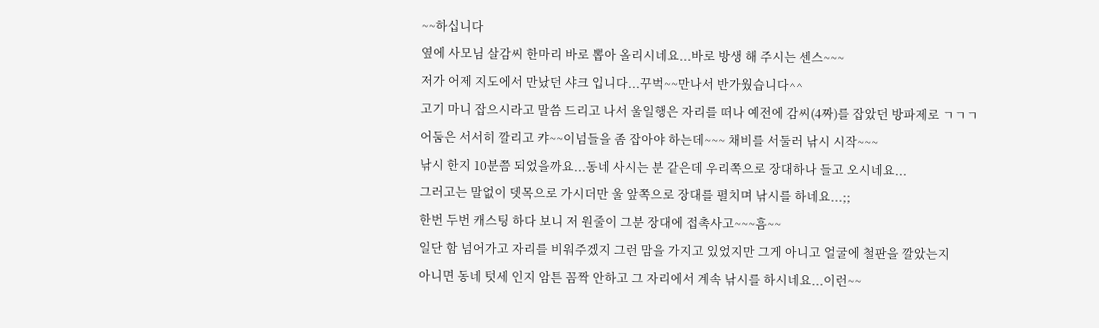~~하십니다
옆에 사모님 살감씨 한마리 바로 뽑아 올리시네요...바로 방생 해 주시는 센스~~~
저가 어제 지도에서 만났던 샤크 입니다...꾸벅~~만나서 반가웠습니다^^
고기 마니 잡으시라고 말씀 드리고 나서 울일행은 자리를 떠나 예전에 감씨(4짜)를 잡았던 방파제로 ㄱㄱㄱ
어둠은 서서히 깔리고 캬~~이넘들을 좀 잡아야 하는데~~~ 채비를 서둘러 낚시 시작~~~
낚시 한지 10분쯤 되었을까요...동네 사시는 분 같은데 우리쪽으로 장대하나 들고 오시네요...
그러고는 말없이 뎃목으로 가시더만 울 앞쪽으로 장대를 펼치며 낚시를 하네요...;;
한번 두번 캐스팅 하다 보니 저 원줄이 그분 장대에 접촉사고~~~흠~~
일단 함 넘어가고 자리를 비워주겠지 그런 맘을 가지고 있었지만 그게 아니고 얼굴에 철판을 깔았는지
아니면 동네 텃세 인지 암튼 꼼짝 안하고 그 자리에서 계속 낚시를 하시네요...이런~~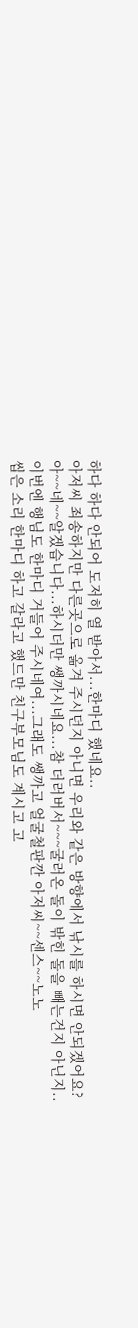하다 하다 안되어 도저히 열 받아서...한마디 했네요..
아저씨 죄송하지만 다른곳으로 옮겨 주시던지 아니면 우리와 같은 방향에서 낚시를 하시면 안되겠어요?
아~~네~~알겠습니다...하시더만 쌩까시네요...참 더러버서~~~굴러온 돌이 밖힌 돌을 빼는건지 아닌지..
이번엔 행님도 한마디 거들어 주시네여...그래도 쌩까고 얼굴철판깐 아저씨~~센스~~노노
씹은 소리 한마디 하고 갈라고 했드만 친구부모님도 계시고 고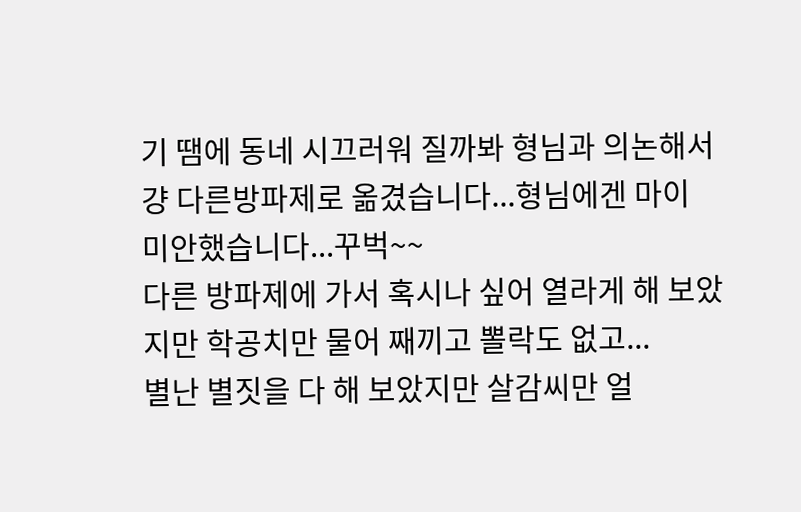기 땜에 동네 시끄러워 질까봐 형님과 의논해서 걍 다른방파제로 옮겼습니다...형님에겐 마이 미안했습니다...꾸벅~~
다른 방파제에 가서 혹시나 싶어 열라게 해 보았지만 학공치만 물어 째끼고 뽈락도 없고...
별난 별짓을 다 해 보았지만 살감씨만 얼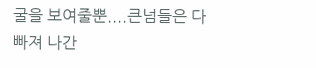굴을 보여줄뿐....큰넘들은 다 빠져 나간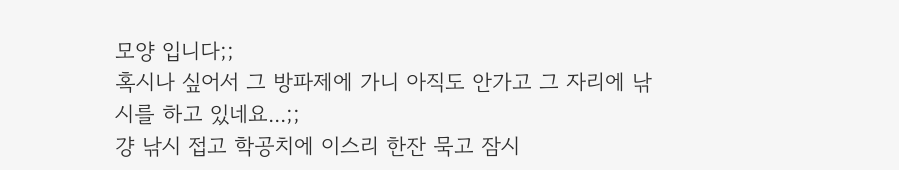모양 입니다;;
혹시나 싶어서 그 방파제에 가니 아직도 안가고 그 자리에 낚시를 하고 있네요...;;
걍 낚시 접고 학공치에 이스리 한잔 묵고 잠시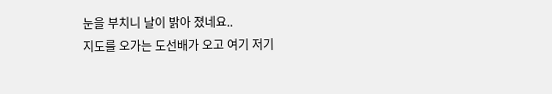눈을 부치니 날이 밝아 졌네요..
지도를 오가는 도선배가 오고 여기 저기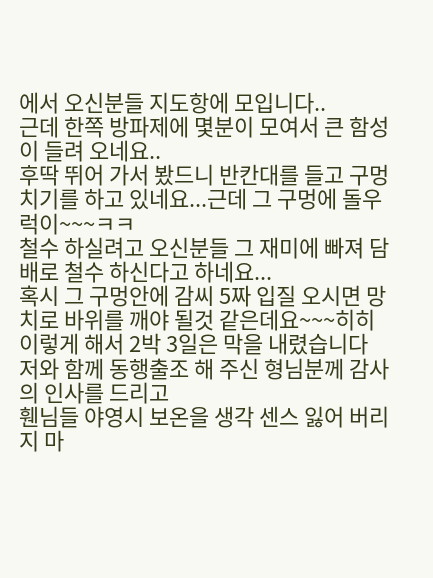에서 오신분들 지도항에 모입니다..
근데 한쪽 방파제에 몇분이 모여서 큰 함성이 들려 오네요..
후딱 뛰어 가서 봤드니 반칸대를 들고 구멍치기를 하고 있네요...근데 그 구멍에 돌우럭이~~~ㅋㅋ
철수 하실려고 오신분들 그 재미에 빠져 담 배로 철수 하신다고 하네요...
혹시 그 구멍안에 감씨 5짜 입질 오시면 망치로 바위를 깨야 될것 같은데요~~~히히
이렇게 해서 2박 3일은 막을 내렸습니다
저와 함께 동행출조 해 주신 형님분께 감사의 인사를 드리고
휀님들 야영시 보온을 생각 센스 잃어 버리지 마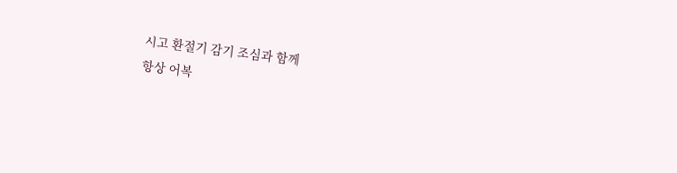시고 환절기 감기 조심과 함께
항상 어복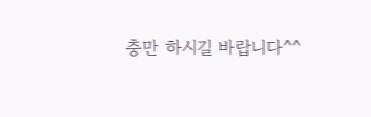충만 하시길 바랍니다^^